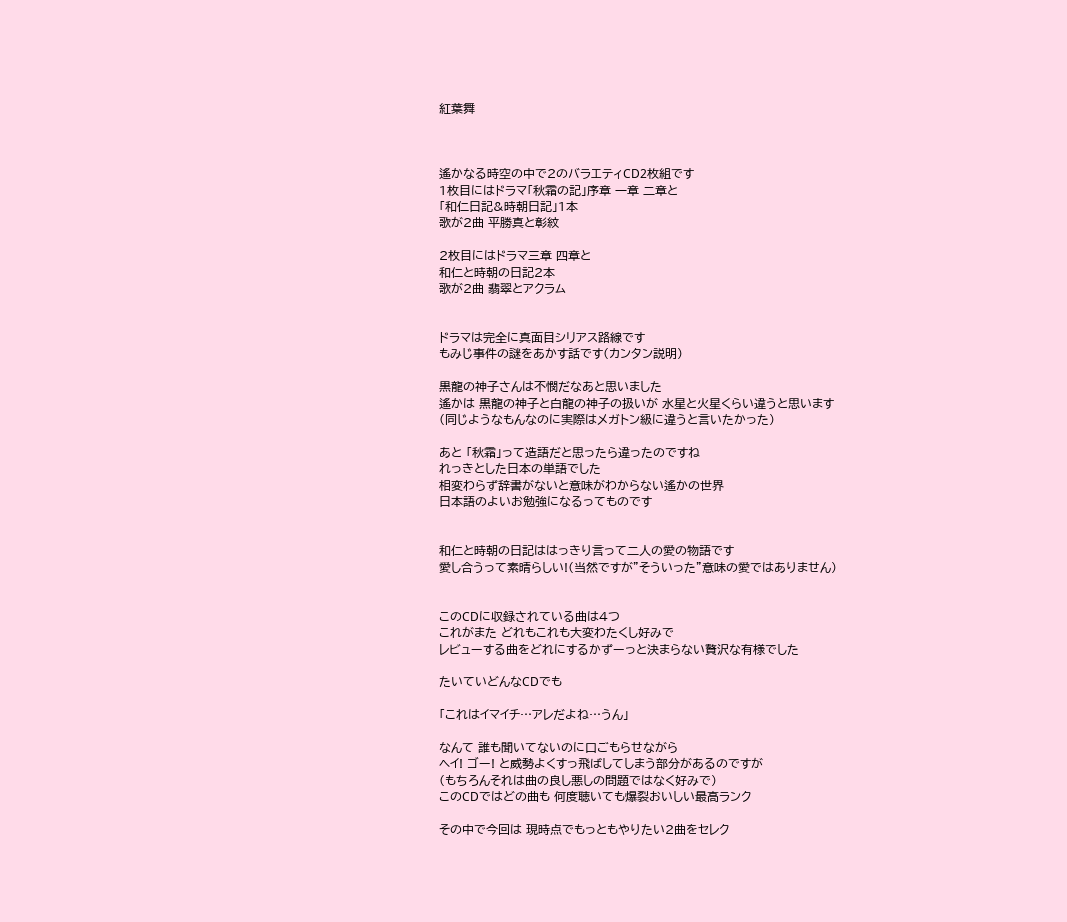紅葉舞



遙かなる時空の中で2のバラエティCD2枚組です
1枚目にはドラマ「秋霜の記」序章 一章 二章と
「和仁日記&時朝日記」1本
歌が2曲 平勝真と彰紋

2枚目にはドラマ三章 四章と
和仁と時朝の日記2本
歌が2曲 翡翠とアクラム


ドラマは完全に真面目シリアス路線です
もみじ事件の謎をあかす話です(カンタン説明)

黒龍の神子さんは不憫だなあと思いました
遙かは 黒龍の神子と白龍の神子の扱いが 水星と火星くらい違うと思います
(同じようなもんなのに実際はメガトン級に違うと言いたかった)

あと 「秋霜」って造語だと思ったら違ったのですね
れっきとした日本の単語でした
相変わらず辞書がないと意味がわからない遙かの世界
日本語のよいお勉強になるってものです


和仁と時朝の日記ははっきり言って二人の愛の物語です
愛し合うって素晴らしい!(当然ですが”そういった”意味の愛ではありません)


このCDに収録されている曲は4つ
これがまた どれもこれも大変わたくし好みで
レビューする曲をどれにするかずーっと決まらない贅沢な有様でした

たいていどんなCDでも

「これはイマイチ…アレだよね…うん」

なんて 誰も聞いてないのに口ごもらせながら
ヘイ! ゴー! と威勢よくすっ飛ばしてしまう部分があるのですが
(もちろんそれは曲の良し悪しの問題ではなく好みで)
このCDではどの曲も 何度聴いても爆裂おいしい最高ランク

その中で今回は 現時点でもっともやりたい2曲をセレク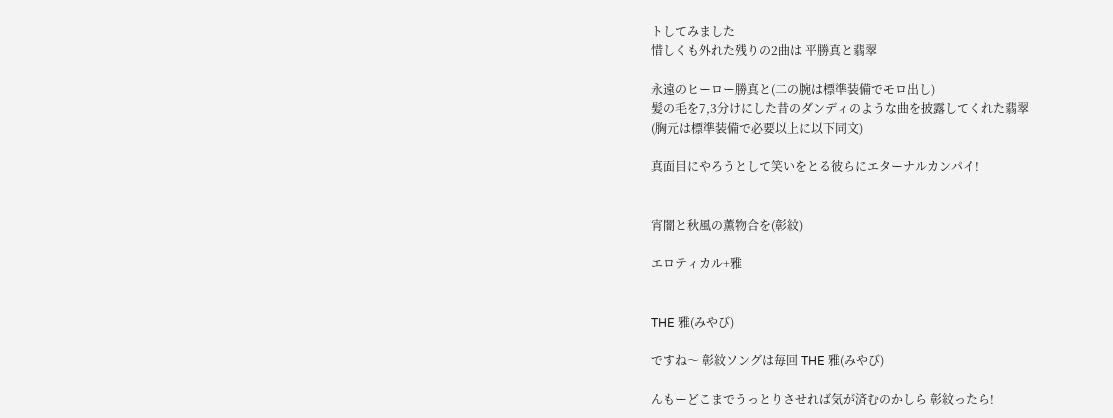トしてみました
惜しくも外れた残りの2曲は 平勝真と翡翠

永遠のヒーロー勝真と(二の腕は標準装備でモロ出し)
髪の毛を7,3分けにした昔のダンディのような曲を披露してくれた翡翠
(胸元は標準装備で必要以上に以下同文)

真面目にやろうとして笑いをとる彼らにエターナルカンパイ!


宵闇と秋風の薫物合を(彰紋)

エロティカル+雅


THE 雅(みやび)

ですね〜 彰紋ソングは毎回 THE 雅(みやび)

んもーどこまでうっとりさせれば気が済むのかしら 彰紋ったら!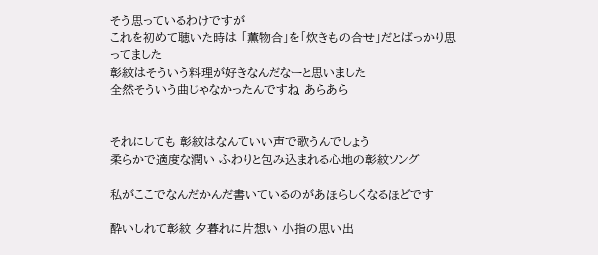そう思っているわけですが
これを初めて聴いた時は 「薫物合」を「炊きもの合せ」だとばっかり思ってました
彰紋はそういう料理が好きなんだなーと思いました
全然そういう曲じゃなかったんですね あらあら


それにしても 彰紋はなんていい声で歌うんでしょう
柔らかで適度な潤い ふわりと包み込まれる心地の彰紋ソング

私がここでなんだかんだ書いているのがあほらしくなるほどです

酔いしれて彰紋 夕暮れに片想い 小指の思い出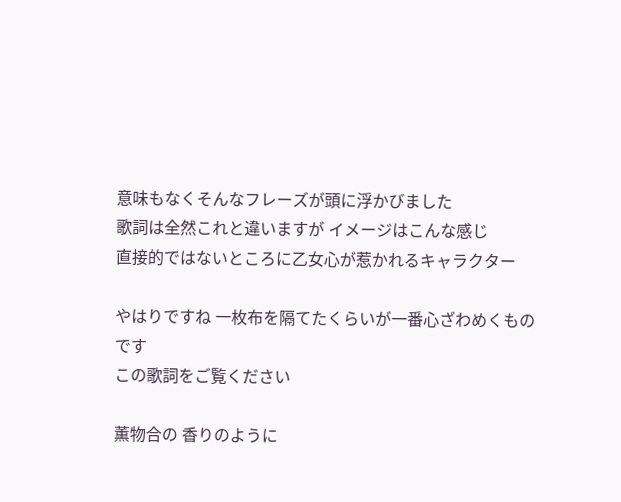意味もなくそんなフレーズが頭に浮かびました
歌詞は全然これと違いますが イメージはこんな感じ
直接的ではないところに乙女心が惹かれるキャラクター

やはりですね 一枚布を隔てたくらいが一番心ざわめくものです
この歌詞をご覧ください

薫物合の 香りのように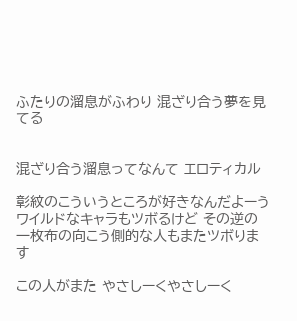ふたりの溜息がふわり 混ざり合う夢を見てる


混ざり合う溜息ってなんて エロティカル

彰紋のこういうところが好きなんだよーう
ワイルドなキャラもツボるけど その逆の一枚布の向こう側的な人もまたツボります

この人がまた やさしーくやさしーく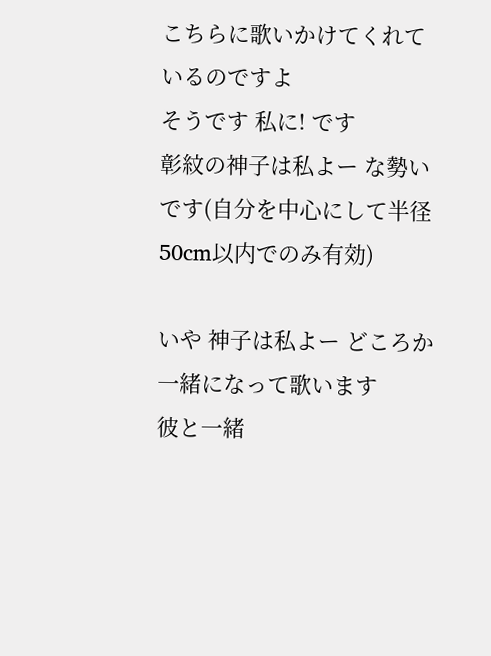こちらに歌いかけてくれているのですよ
そうです 私に! です
彰紋の神子は私よー な勢いです(自分を中心にして半径50cm以内でのみ有効)

いや 神子は私よー どころか 一緒になって歌います
彼と一緒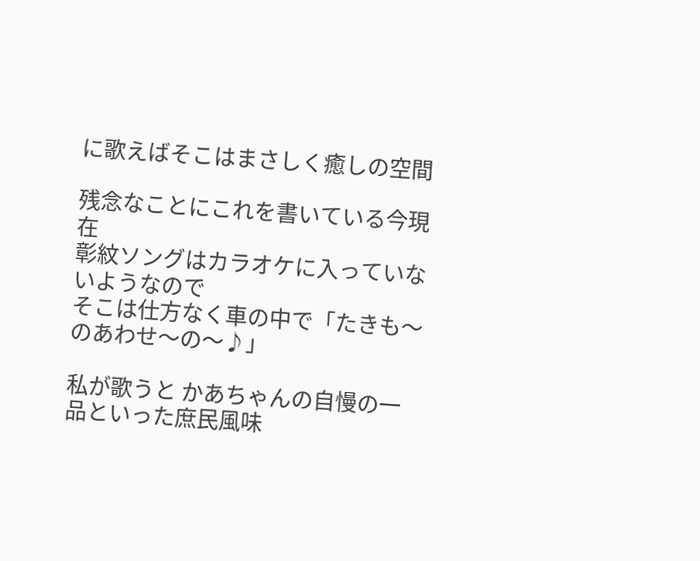に歌えばそこはまさしく癒しの空間

残念なことにこれを書いている今現在
彰紋ソングはカラオケに入っていないようなので
そこは仕方なく車の中で「たきも〜のあわせ〜の〜♪」

私が歌うと かあちゃんの自慢の一品といった庶民風味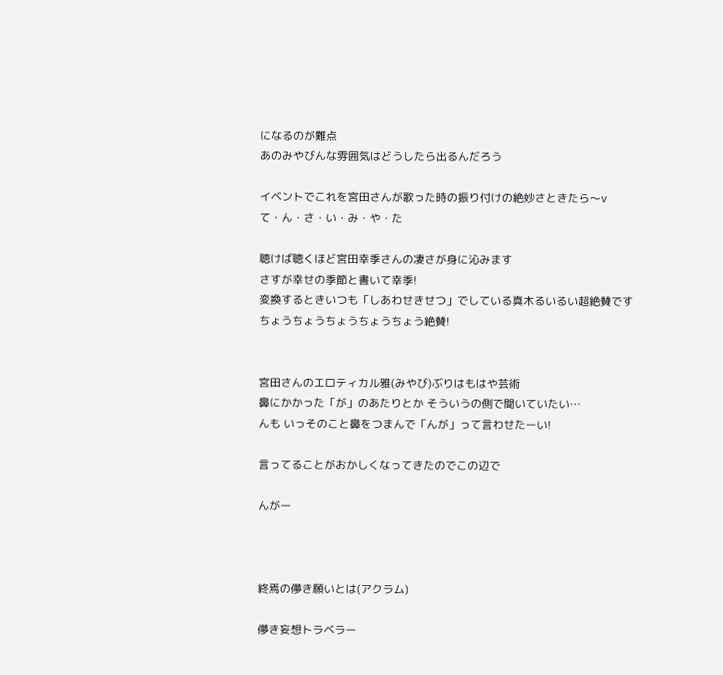になるのが難点
あのみやびんな雰囲気はどうしたら出るんだろう

イベントでこれを宮田さんが歌った時の振り付けの絶妙さときたら〜v
て・ん・さ・い・み・や・た

聴けば聴くほど宮田幸季さんの凄さが身に沁みます
さすが幸せの季節と書いて幸季!
変換するときいつも「しあわせきせつ」でしている真木るいるい超絶賛です
ちょうちょうちょうちょうちょう絶賛!


宮田さんのエロティカル雅(みやび)ぶりはもはや芸術
鼻にかかった「が」のあたりとか そういうの側で聞いていたい…
んも いっそのこと鼻をつまんで「んが」って言わせたーい!

言ってることがおかしくなってきたのでこの辺で

んがー



終焉の儚き願いとは(アクラム)

儚き妄想トラベラー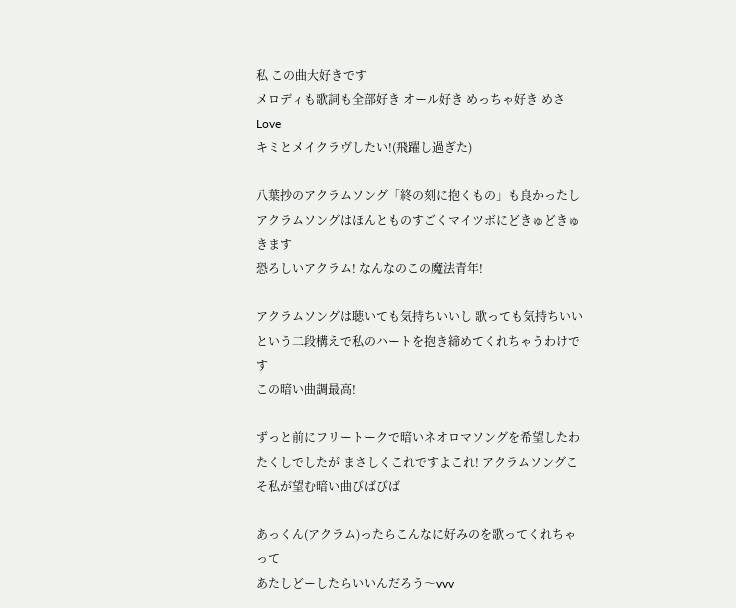私 この曲大好きです
メロディも歌詞も全部好き オール好き めっちゃ好き めさLove
キミとメイクラヴしたい!(飛躍し過ぎた)

八葉抄のアクラムソング「終の刻に抱くもの」も良かったし
アクラムソングはほんとものすごくマイツボにどきゅどきゅきます
恐ろしいアクラム! なんなのこの魔法青年!

アクラムソングは聴いても気持ちいいし 歌っても気持ちいいという二段構えで私のハートを抱き締めてくれちゃうわけです
この暗い曲調最高!

ずっと前にフリートークで暗いネオロマソングを希望したわたくしでしたが まさしくこれですよこれ! アクラムソングこそ私が望む暗い曲びばびば

あっくん(アクラム)ったらこんなに好みのを歌ってくれちゃって
あたしどーしたらいいんだろう〜vvv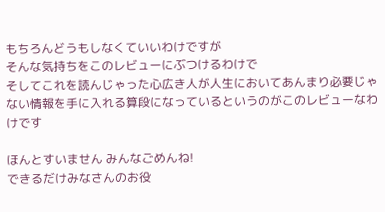もちろんどうもしなくていいわけですが
そんな気持ちをこのレビューにぶつけるわけで
そしてこれを読んじゃった心広き人が人生においてあんまり必要じゃない情報を手に入れる算段になっているというのがこのレビューなわけです

ほんとすいません みんなごめんね!
できるだけみなさんのお役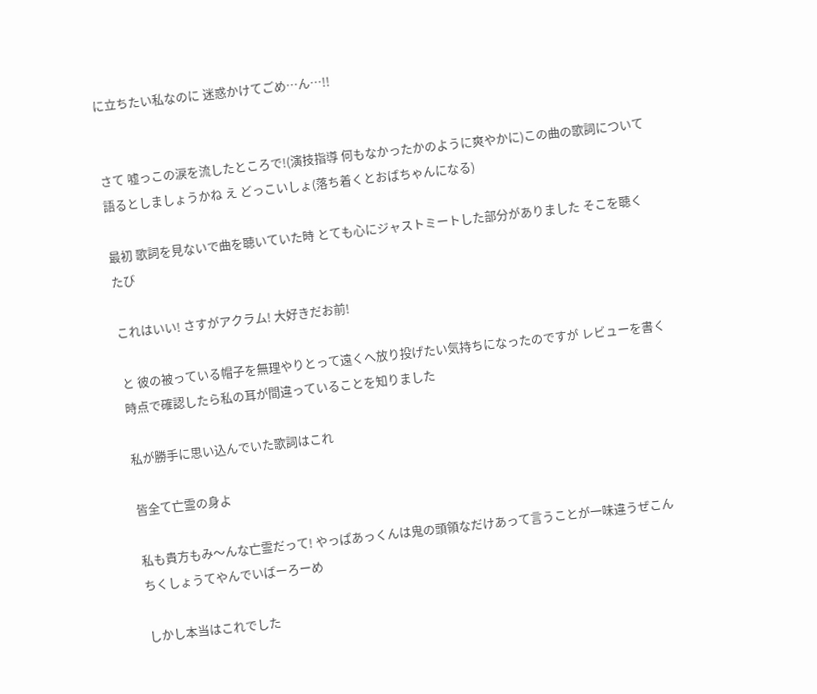に立ちたい私なのに 迷惑かけてごめ…ん…!!


さて 嘘っこの涙を流したところで!(演技指導 何もなかったかのように爽やかに)この曲の歌詞について語るとしましょうかね え どっこいしょ(落ち着くとおばちゃんになる)

最初 歌詞を見ないで曲を聴いていた時 とても心にジャストミートした部分がありました そこを聴くたび

これはいい! さすがアクラム! 大好きだお前!

と 彼の被っている帽子を無理やりとって遠くへ放り投げたい気持ちになったのですが レビューを書く時点で確認したら私の耳が間違っていることを知りました

私が勝手に思い込んでいた歌詞はこれ

皆全て亡霊の身よ

私も貴方もみ〜んな亡霊だって! やっぱあっくんは鬼の頭領なだけあって言うことが一味違うぜこんちくしょうてやんでいばーろーめ

しかし本当はこれでした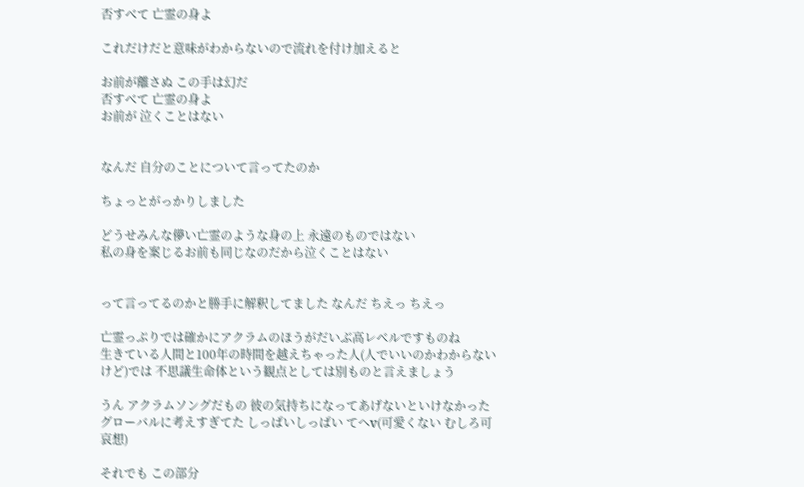否すべて 亡霊の身よ

これだけだと意味がわからないので流れを付け加えると

お前が離さぬ この手は幻だ
否すべて 亡霊の身よ
お前が 泣くことはない


なんだ 自分のことについて言ってたのか

ちょっとがっかりしました

どうせみんな儚い亡霊のような身の上 永遠のものではない
私の身を案じるお前も同じなのだから泣くことはない


って言ってるのかと勝手に解釈してました なんだ ちえっ ちえっ

亡霊っぷりでは確かにアクラムのほうがだいぶ高レベルですものね
生きている人間と100年の時間を越えちゃった人(人でいいのかわからないけど)では 不思議生命体という観点としては別ものと言えましょう

うん アクラムソングだもの 彼の気持ちになってあげないといけなかった
グローバルに考えすぎてた しっぱいしっぱい てへv(可愛くない むしろ可哀想)

それでも この部分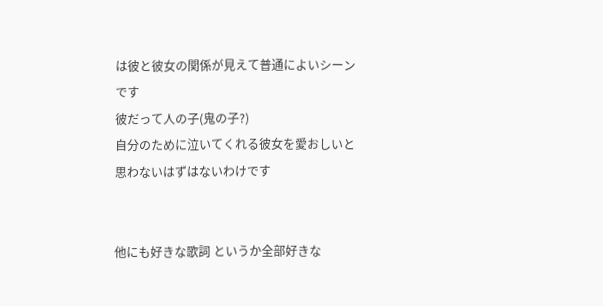は彼と彼女の関係が見えて普通によいシーンです
彼だって人の子(鬼の子?)
自分のために泣いてくれる彼女を愛おしいと思わないはずはないわけです


他にも好きな歌詞 というか全部好きな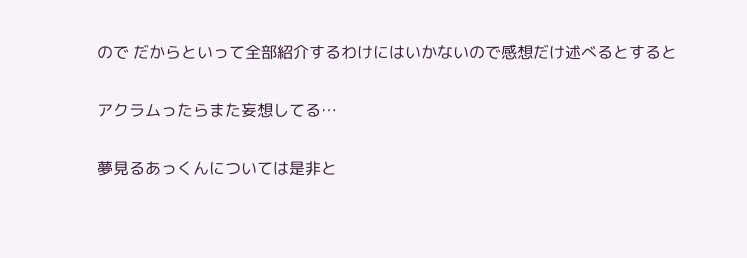ので だからといって全部紹介するわけにはいかないので感想だけ述べるとすると

アクラムったらまた妄想してる…

夢見るあっくんについては是非と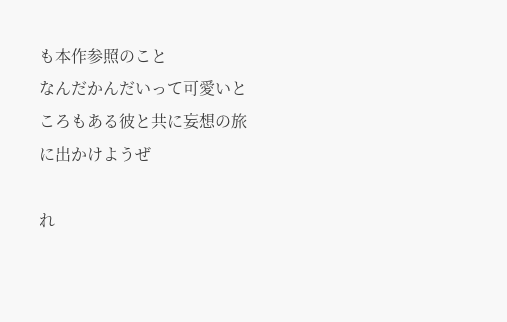も本作参照のこと
なんだかんだいって可愛いところもある彼と共に妄想の旅に出かけようぜ

れ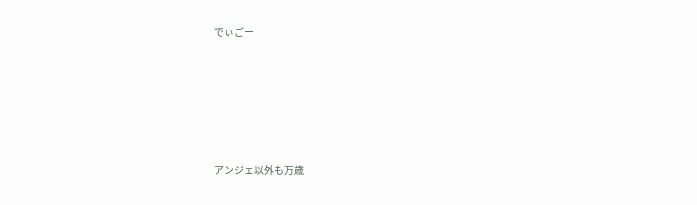でぃごー





アンジェ以外も万歳